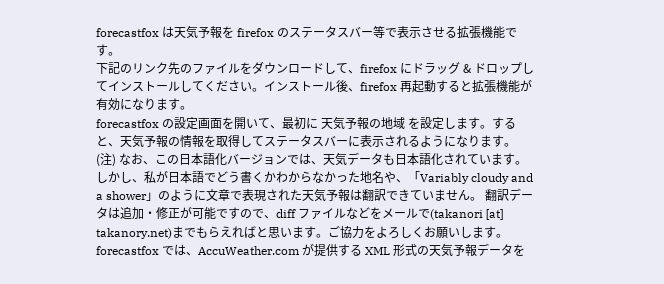forecastfox は天気予報を firefox のステータスバー等で表示させる拡張機能です。
下記のリンク先のファイルをダウンロードして、firefox にドラッグ & ドロップしてインストールしてください。インストール後、firefox 再起動すると拡張機能が有効になります。
forecastfox の設定画面を開いて、最初に 天気予報の地域 を設定します。すると、天気予報の情報を取得してステータスバーに表示されるようになります。
(注) なお、この日本語化バージョンでは、天気データも日本語化されています。 しかし、私が日本語でどう書くかわからなかった地名や、「Variably cloudy and a shower」のように文章で表現された天気予報は翻訳できていません。 翻訳データは追加・修正が可能ですので、diff ファイルなどをメールで(takanori [at] takanory.net)までもらえればと思います。ご協力をよろしくお願いします。
forecastfox では、AccuWeather.com が提供する XML 形式の天気予報データを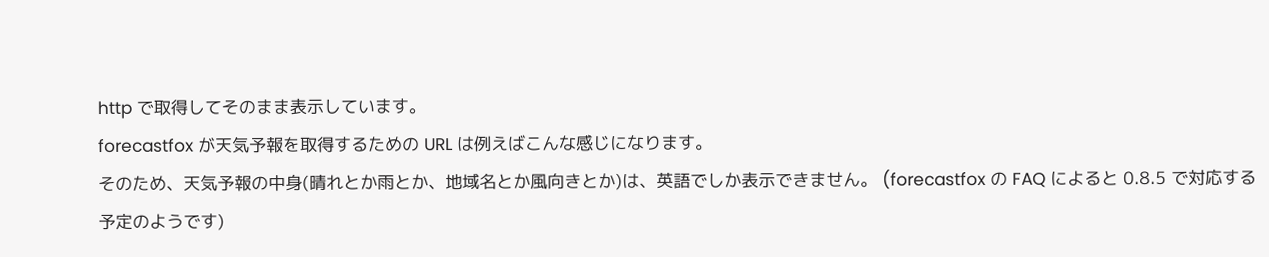http で取得してそのまま表示しています。
forecastfox が天気予報を取得するための URL は例えばこんな感じになります。
そのため、天気予報の中身(晴れとか雨とか、地域名とか風向きとか)は、英語でしか表示できません。 (forecastfox の FAQ によると 0.8.5 で対応する
予定のようです)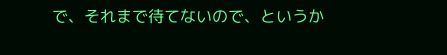で、それまで待てないので、というか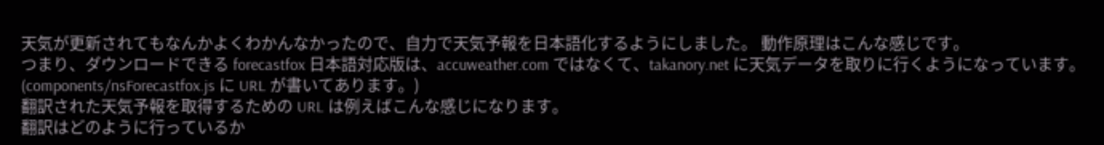天気が更新されてもなんかよくわかんなかったので、自力で天気予報を日本語化するようにしました。 動作原理はこんな感じです。
つまり、ダウンロードできる forecastfox 日本語対応版は、accuweather.com ではなくて、takanory.net に天気データを取りに行くようになっています。
(components/nsForecastfox.js に URL が書いてあります。)
翻訳された天気予報を取得するための URL は例えばこんな感じになります。
翻訳はどのように行っているか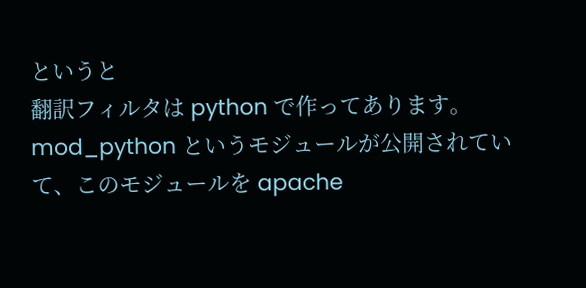というと
翻訳フィルタは python で作ってあります。
mod_python というモジュールが公開されていて、このモジュールを apache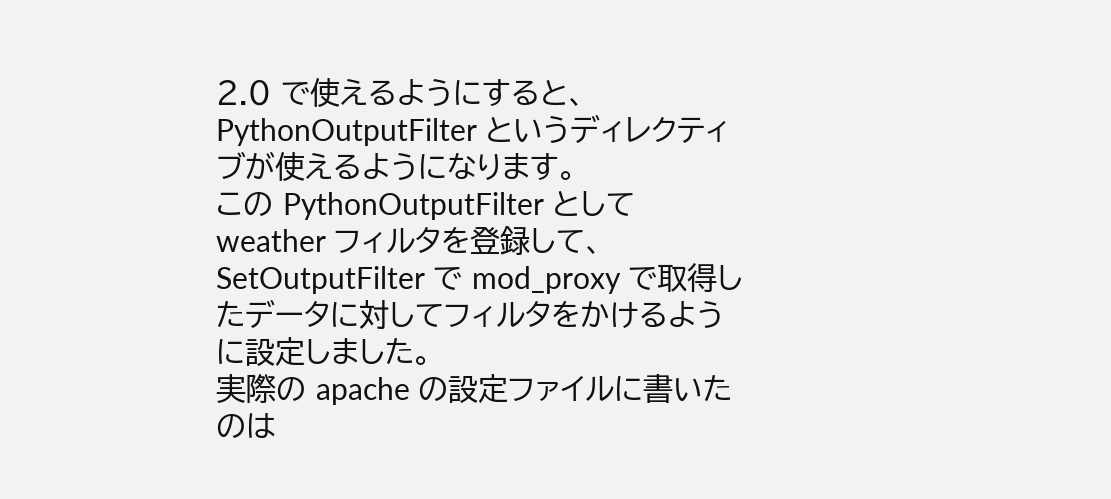2.0 で使えるようにすると、
PythonOutputFilter というディレクティブが使えるようになります。
この PythonOutputFilter として weather フィルタを登録して、
SetOutputFilter で mod_proxy で取得したデータに対してフィルタをかけるように設定しました。
実際の apache の設定ファイルに書いたのは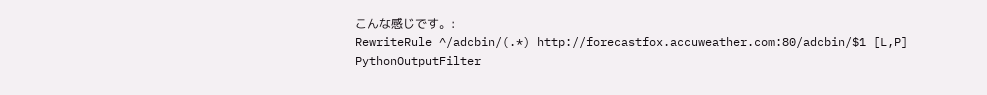こんな感じです。:
RewriteRule ^/adcbin/(.*) http://forecastfox.accuweather.com:80/adcbin/$1 [L,P]
PythonOutputFilter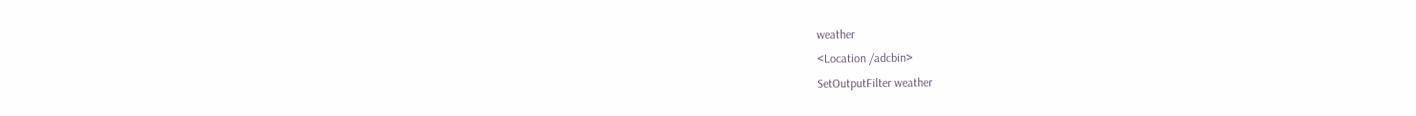weather
<Location /adcbin>
SetOutputFilter weather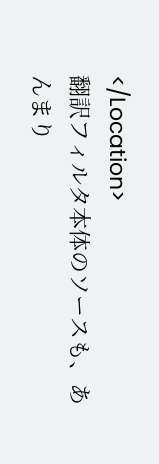</Location>
翻訳フィルタ本体のソースも、あんまり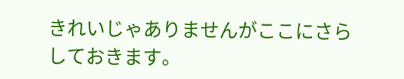きれいじゃありませんがここにさらしておきます。